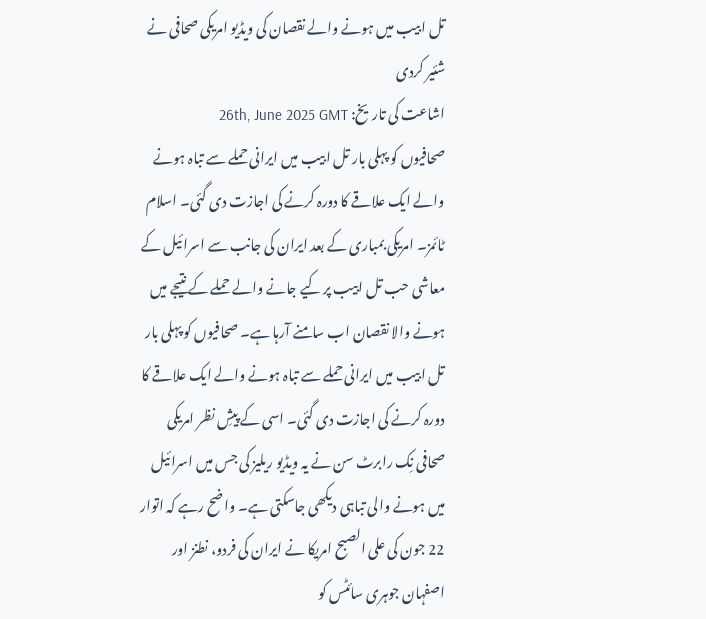تل ابیب میں ہونے والے نقصان کی ویڈیو امریکی صحافی نے شئیر کردی
اشاعت کی تاریخ: 26th, June 2025 GMT
صحافیوں کو پہلی بار تل ابیب میں ایرانی حملے سے تباہ ہونے والے ایک علاقے کا دورہ کرنے کی اجازت دی گئی۔ اسلام ٹائمز۔ امریکی بمباری کے بعد ایران کی جانب سے اسرائیل کے معاشی حب تل ابیب پر کیے جانے والے حملے کے نتیجے میں ہونے والا نقصان اب سامنے آرہا ہے۔ صحافیوں کو پہلی بار تل ابیب میں ایرانی حملے سے تباہ ہونے والے ایک علاقے کا دورہ کرنے کی اجازت دی گئی۔ اسی کے پیشِ نظر امریکی صحافی نِک رابرٹ سن نے یہ ویڈیو ریلیز کی جس میں اسرائیل میں ہونے والی تباہی دیکھی جاسکتی ہے۔ واضح رہے کہ اتوار 22 جون کی علی الصبح امریکا نے ایران کی فردو، نطنز اور اصفہان جوہری سائٹس کو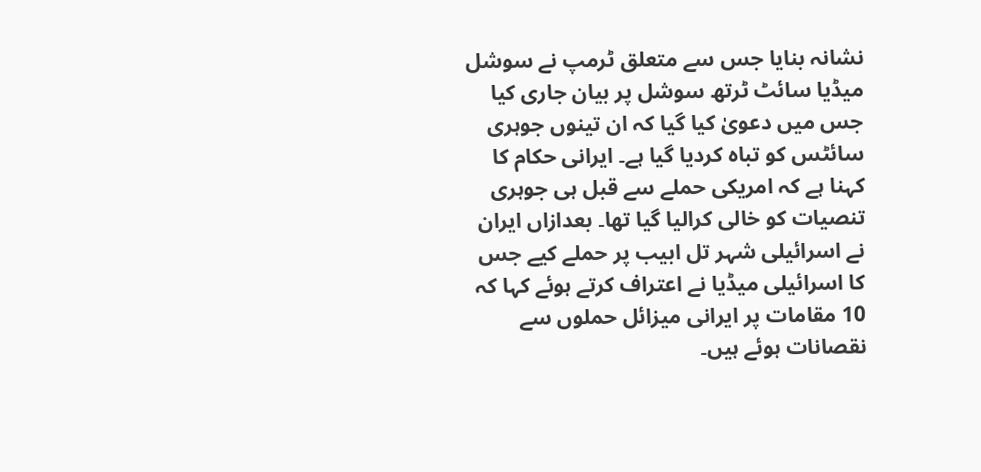نشانہ بنایا جس سے متعلق ٹرمپ نے سوشل میڈیا سائٹ ٹرتھ سوشل پر بیان جاری کیا جس میں دعویٰ کیا گیا کہ ان تینوں جوہری سائٹس کو تباہ کردیا گیا ہے۔ ایرانی حکام کا کہنا ہے کہ امریکی حملے سے قبل ہی جوہری تنصیات کو خالی کرالیا گیا تھا۔ بعدازاں ایران نے اسرائیلی شہر تل ابیب پر حملے کیے جس کا اسرائیلی میڈیا نے اعتراف کرتے ہوئے کہا کہ 10 مقامات پر ایرانی میزائل حملوں سے نقصانات ہوئے ہیں۔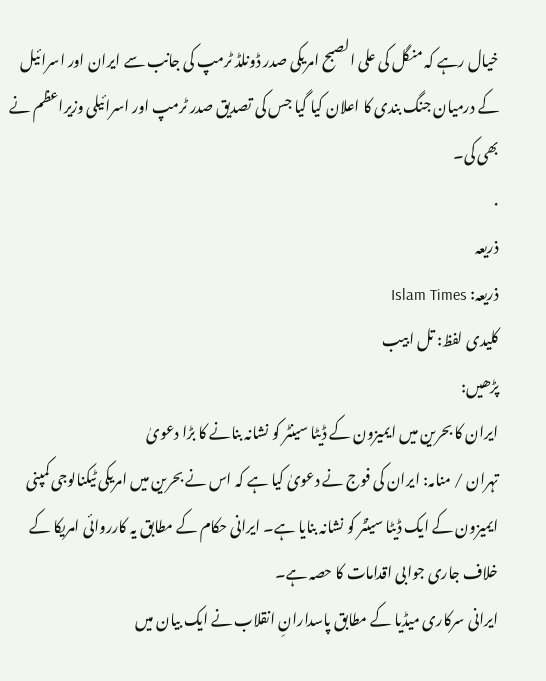خیال رہے کہ منگل کی علی الصبح امریکی صدر ڈونلڈ ٹرمپ کی جانب سے ایران اور اسرائیل کے درمیان جنگ بندی کا اعلان کیا گیا جس کی تصدیق صدر ٹرمپ اور اسرائیلی وزیراعظم نے بھی کی۔
.
ذریعہ
ذریعہ: Islam Times
کلیدی لفظ: تل ابیب
پڑھیں:
ایران کا بحرین میں ایمیزون کے ڈیٹا سینٹر کو نشانہ بنانے کا بڑا دعویٰ
تہران / منامہ: ایران کی فوج نے دعویٰ کیا ہے کہ اس نے بحرین میں امریکی ٹیکنالوجی کمپنی ایمیزون کے ایک ڈیٹا سینٹر کو نشانہ بنایا ہے۔ ایرانی حکام کے مطابق یہ کارروائی امریکا کے خلاف جاری جوابی اقدامات کا حصہ ہے۔
ایرانی سرکاری میڈیا کے مطابق پاسدارانِ انقلاب نے ایک بیان میں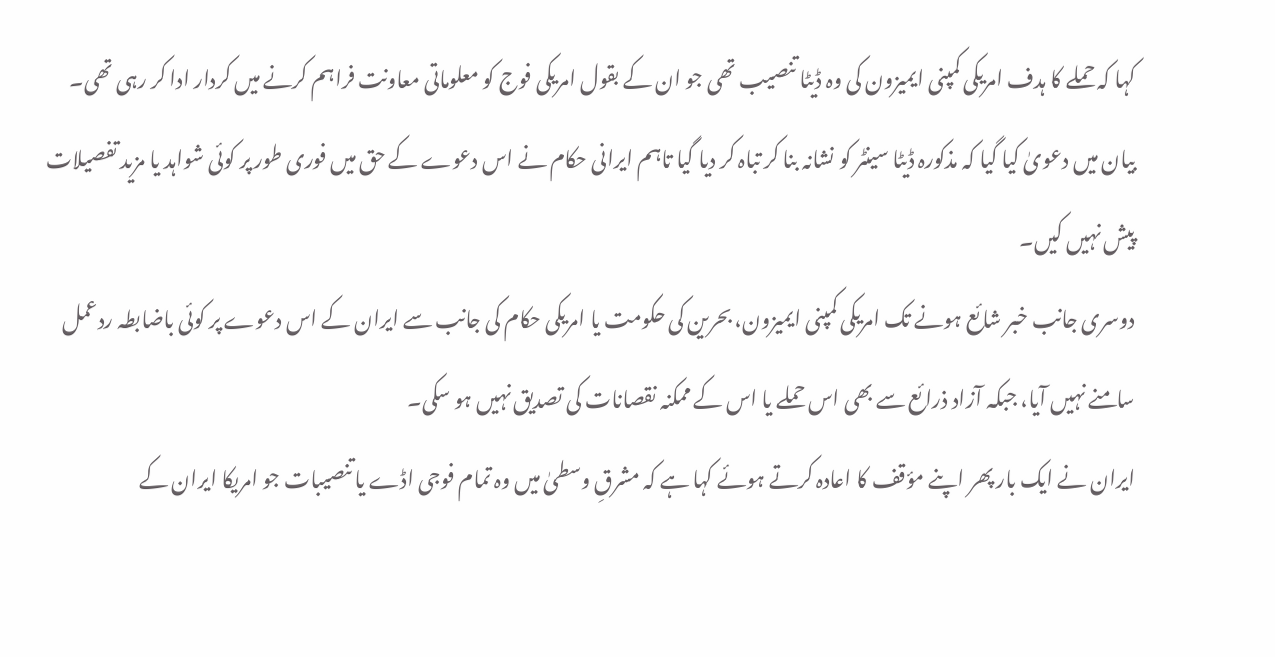کہا کہ حملے کا ہدف امریکی کمپنی ایمیزون کی وہ ڈیٹا تنصیب تھی جو ان کے بقول امریکی فوج کو معلوماتی معاونت فراہم کرنے میں کردار ادا کر رہی تھی۔
بیان میں دعویٰ کیا گیا کہ مذکورہ ڈیٹا سینٹر کو نشانہ بنا کر تباہ کر دیا گیا تاہم ایرانی حکام نے اس دعوے کے حق میں فوری طور پر کوئی شواہد یا مزید تفصیلات پیش نہیں کیں۔
دوسری جانب خبر شائع ہونے تک امریکی کمپنی ایمیزون، بحرین کی حکومت یا امریکی حکام کی جانب سے ایران کے اس دعوے پر کوئی باضابطہ ردعمل سامنے نہیں آیا، جبکہ آزاد ذرائع سے بھی اس حملے یا اس کے ممکنہ نقصانات کی تصدیق نہیں ہو سکی۔
ایران نے ایک بار پھر اپنے مؤقف کا اعادہ کرتے ہوئے کہا ہے کہ مشرقِ وسطیٰ میں وہ تمام فوجی اڈے یا تنصیبات جو امریکا ایران کے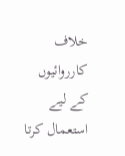خلاف کارروائیوں کے لیے استعمال کرتا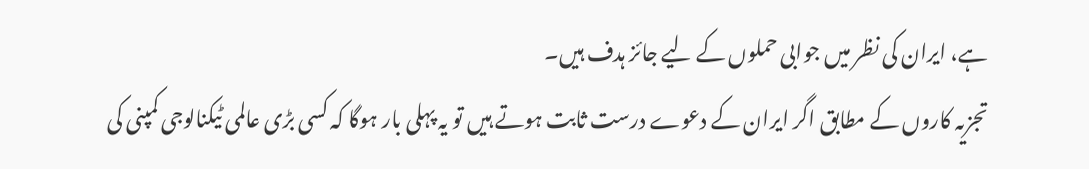ہے، ایران کی نظر میں جوابی حملوں کے لیے جائز ہدف ہیں۔
تجزیہ کاروں کے مطابق اگر ایران کے دعوے درست ثابت ہوتے ہیں تو یہ پہلی بار ہوگا کہ کسی بڑی عالمی ٹیکنالوجی کمپنی کی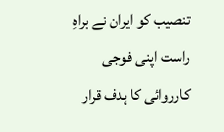تنصیب کو ایران نے براہِ راست اپنی فوجی کارروائی کا ہدف قرار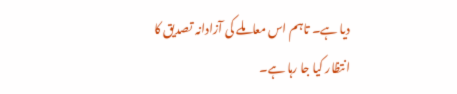دیا ہے۔ تاہم اس معاملے کی آزادانہ تصدیق کا انتظار کیا جا رہا ہے۔